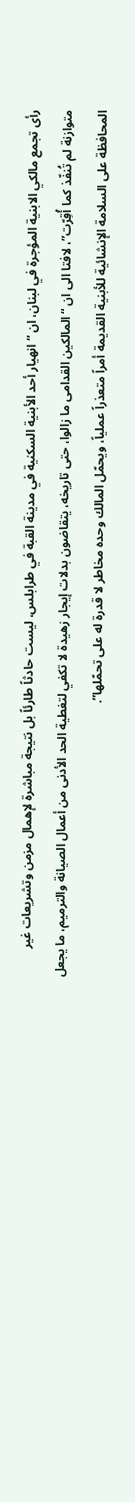رأى تجمع مالكي الابنية المؤجرة في لبنان، ان “انهيار أحد الأبنية السكنية في مدينة القبة في طرابلس، ليست حادثاً طارئاً بل نتيجة مباشرة لإهمال مزمن وتشريعات غير متوازنة لم تُنفّذ كما أُقِرّت”، لافتا الى ان “المالكين القدامى ما زالوا، حتى تاريخه، يتقاضون بدلات إيجار زهيدة لا تكفي لتغطية الحد الأدنى من أعمال الصيانة والترميم، ما يجعل المحافظة على السلامة الإنشائية للأبنية القديمة أمراً متعذراً عملياً، ويحمّل المالك وحده مخاطر لا قدرة له على تحمّلها”.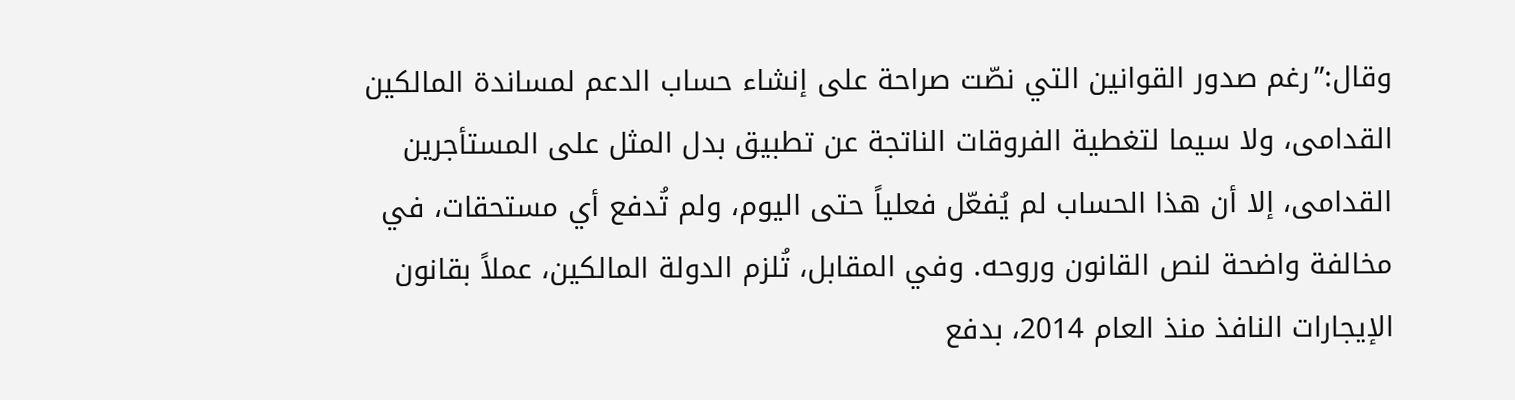وقال:”رغم صدور القوانين التي نصّت صراحة على إنشاء حساب الدعم لمساندة المالكين القدامى، ولا سيما لتغطية الفروقات الناتجة عن تطبيق بدل المثل على المستأجرين القدامى، إلا أن هذا الحساب لم يُفعّل فعلياً حتى اليوم، ولم تُدفع أي مستحقات، في مخالفة واضحة لنص القانون وروحه. وفي المقابل، تُلزم الدولة المالكين، عملاً بقانون الإيجارات النافذ منذ العام 2014، بدفع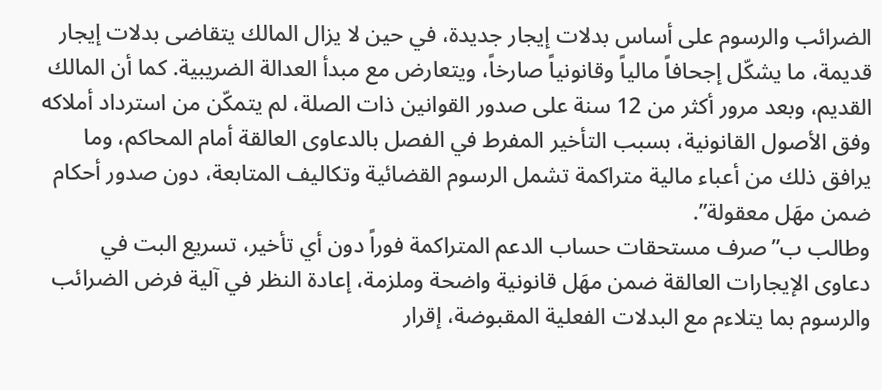الضرائب والرسوم على أساس بدلات إيجار جديدة، في حين لا يزال المالك يتقاضى بدلات إيجار قديمة، ما يشكّل إجحافاً مالياً وقانونياً صارخاً، ويتعارض مع مبدأ العدالة الضريبية. كما أن المالك القديم، وبعد مرور أكثر من 12 سنة على صدور القوانين ذات الصلة، لم يتمكّن من استرداد أملاكه وفق الأصول القانونية، بسبب التأخير المفرط في الفصل بالدعاوى العالقة أمام المحاكم، وما يرافق ذلك من أعباء مالية متراكمة تشمل الرسوم القضائية وتكاليف المتابعة، دون صدور أحكام ضمن مهَل معقولة”.
وطالب ب”صرف مستحقات حساب الدعم المتراكمة فوراً دون أي تأخير، تسريع البت في دعاوى الإيجارات العالقة ضمن مهَل قانونية واضحة وملزمة، إعادة النظر في آلية فرض الضرائب والرسوم بما يتلاءم مع البدلات الفعلية المقبوضة، إقرار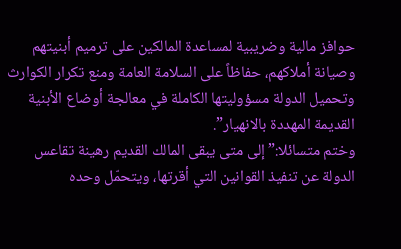حوافز مالية وضريبية لمساعدة المالكين على ترميم أبنيتهم وصيانة أملاكهم، حفاظاً على السلامة العامة ومنع تكرار الكوارث وتحميل الدولة مسؤوليتها الكاملة في معالجة أوضاع الأبنية القديمة المهددة بالانهيار”.
وختم متسائلا:”إلى متى يبقى المالك القديم رهينة تقاعس الدولة عن تنفيذ القوانين التي أقرتها، ويتحمّل وحده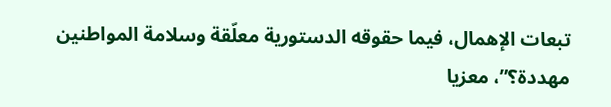تبعات الإهمال، فيما حقوقه الدستورية معلّقة وسلامة المواطنين مهددة؟”، معزيا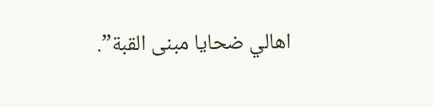اهالي ضحايا مبنى القبة”.